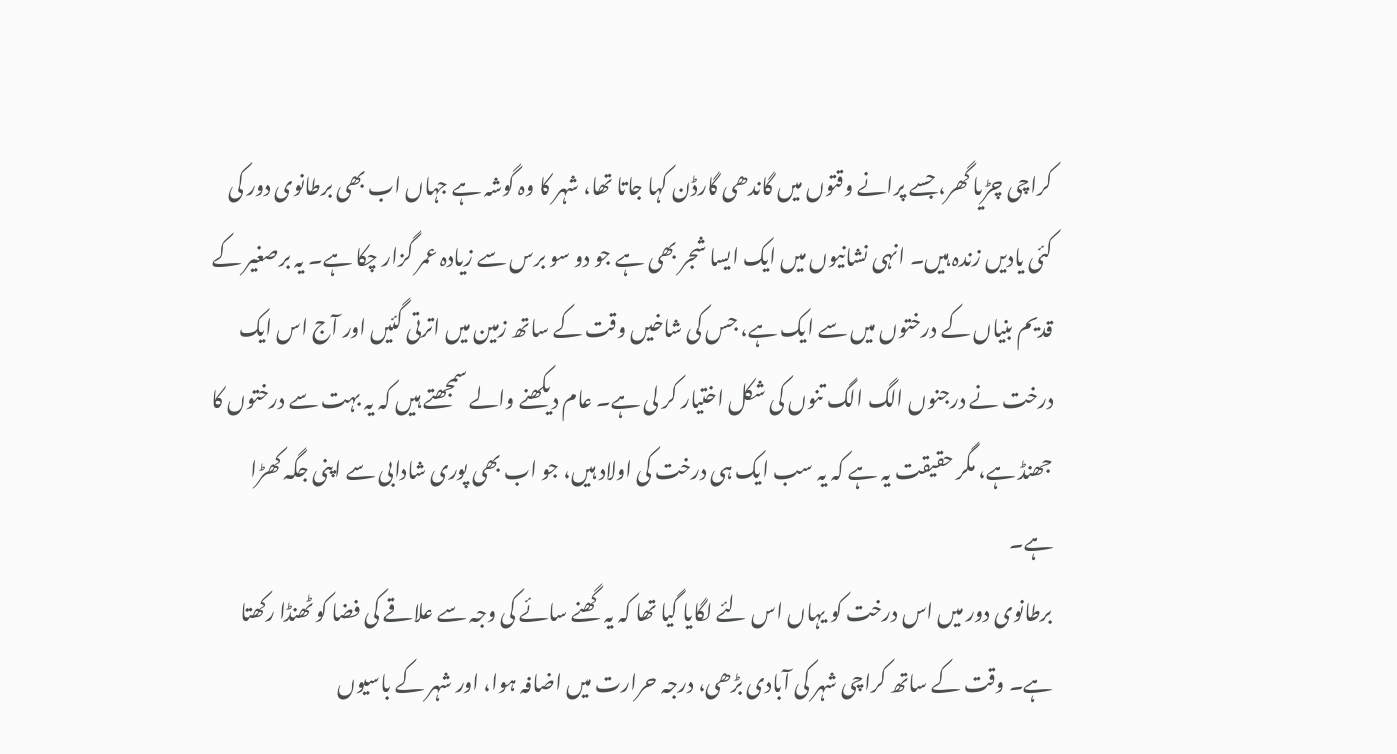کراچی چڑیا گھر، جسے پرانے وقتوں میں گاندھی گارڈن کہا جاتا تھا، شہر کا وہ گوشہ ہے جہاں اب بھی برطانوی دور کی کئی یادیں زندہ ہیں۔ انہی نشانیوں میں ایک ایسا شجر بھی ہے جو دو سو برس سے زیادہ عمر گزار چکا ہے۔ یہ برصغیر کے قدیم بنیاں کے درختوں میں سے ایک ہے، جس کی شاخیں وقت کے ساتھ زمین میں اترتی گئیں اور آج اس ایک درخت نے درجنوں الگ الگ تنوں کی شکل اختیار کر لی ہے۔ عام دیکھنے والے سمجھتے ہیں کہ یہ بہت سے درختوں کا جھنڈ ہے، مگر حقیقت یہ ہے کہ یہ سب ایک ہی درخت کی اولاد ہیں، جو اب بھی پوری شادابی سے اپنی جگہ کھڑا ہے۔
برطانوی دور میں اس درخت کو یہاں اس لئے لگایا گیا تھا کہ یہ گھنے سائے کی وجہ سے علاقے کی فضا کو ٹھنڈا رکھتا ہے۔ وقت کے ساتھ کراچی شہر کی آبادی بڑھی، درجہ حرارت میں اضافہ ہوا، اور شہر کے باسیوں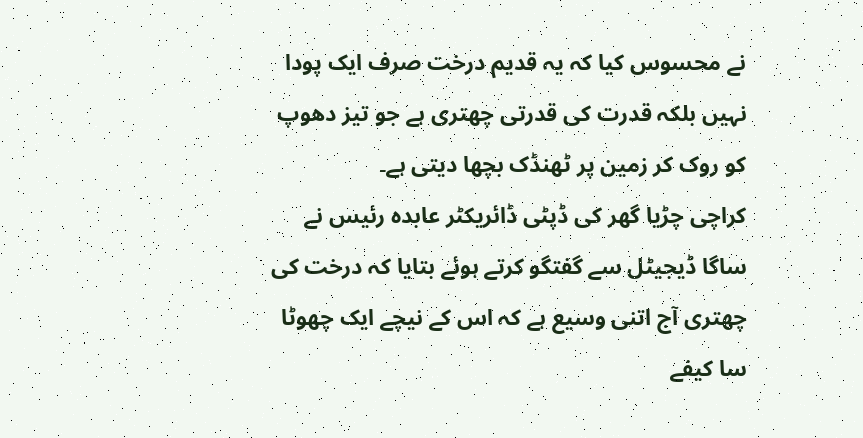نے محسوس کیا کہ یہ قدیم درخت صرف ایک پودا نہیں بلکہ قدرت کی قدرتی چھتری ہے جو تیز دھوپ کو روک کر زمین پر ٹھنڈک بچھا دیتی ہے۔
کراچی چڑیا گھر کی ڈپٹی ڈائریکٹر عابدہ رئیس نے ساگا ڈیجیٹل سے گفتگو کرتے ہوئے بتایا کہ درخت کی چھتری آج اتنی وسیع ہے کہ اس کے نیچے ایک چھوٹا سا کیفے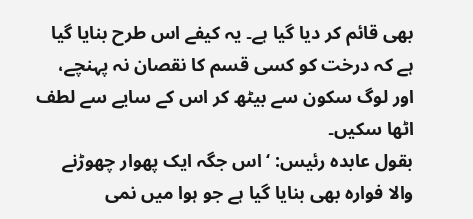بھی قائم کر دیا گیا ہے۔ یہ کیفے اس طرح بنایا گیا ہے کہ درخت کو کسی قسم کا نقصان نہ پہنچے، اور لوگ سکون سے بیٹھ کر اس کے سایے سے لطف اٹھا سکیں۔
بقول عابدہ رئیس: ‘اس جگہ ایک پھوار چھوڑنے والا فوارہ بھی بنایا گیا ہے جو ہوا میں نمی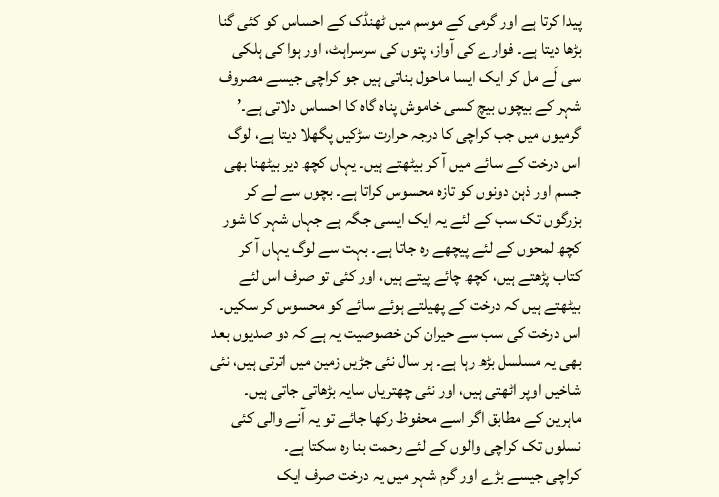پیدا کرتا ہے اور گرمی کے موسم میں ٹھنڈک کے احساس کو کئی گنا بڑھا دیتا ہے۔ فوارے کی آواز، پتوں کی سرسراہٹ، اور ہوا کی ہلکی سی لَے مل کر ایک ایسا ماحول بناتی ہیں جو کراچی جیسے مصروف شہر کے بیچوں بیچ کسی خاموش پناہ گاہ کا احساس دلاتی ہے۔’
گرمیوں میں جب کراچی کا درجہ حرارت سڑکیں پگھلا دیتا ہے، لوگ اس درخت کے سائے میں آ کر بیٹھتے ہیں۔ یہاں کچھ دیر بیٹھنا بھی جسم اور ذہن دونوں کو تازہ محسوس کراتا ہے۔ بچوں سے لے کر بزرگوں تک سب کے لئے یہ ایک ایسی جگہ ہے جہاں شہر کا شور کچھ لمحوں کے لئے پیچھے رہ جاتا ہے۔ بہت سے لوگ یہاں آ کر کتاب پڑھتے ہیں، کچھ چائے پیتے ہیں، اور کئی تو صرف اس لئے بیٹھتے ہیں کہ درخت کے پھیلتے ہوئے سائے کو محسوس کر سکیں۔
اس درخت کی سب سے حیران کن خصوصیت یہ ہے کہ دو صدیوں بعد بھی یہ مسلسل بڑھ رہا ہے۔ ہر سال نئی جڑیں زمین میں اترتی ہیں، نئی شاخیں اوپر اٹھتی ہیں، اور نئی چھتریاں سایہ بڑھاتی جاتی ہیں۔ ماہرین کے مطابق اگر اسے محفوظ رکھا جائے تو یہ آنے والی کئی نسلوں تک کراچی والوں کے لئے رحمت بنا رہ سکتا ہے۔
کراچی جیسے بڑے اور گرم شہر میں یہ درخت صرف ایک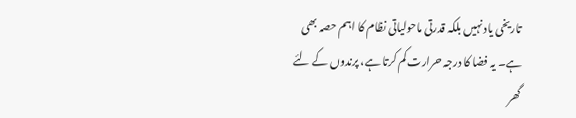تاریخی یاد نہیں بلکہ قدرتی ماحولیاتی نظام کا اہم حصہ بھی ہے۔ یہ فضا کا درجہ حرارت کم کرتا ہے، پرندوں کے لئے گھر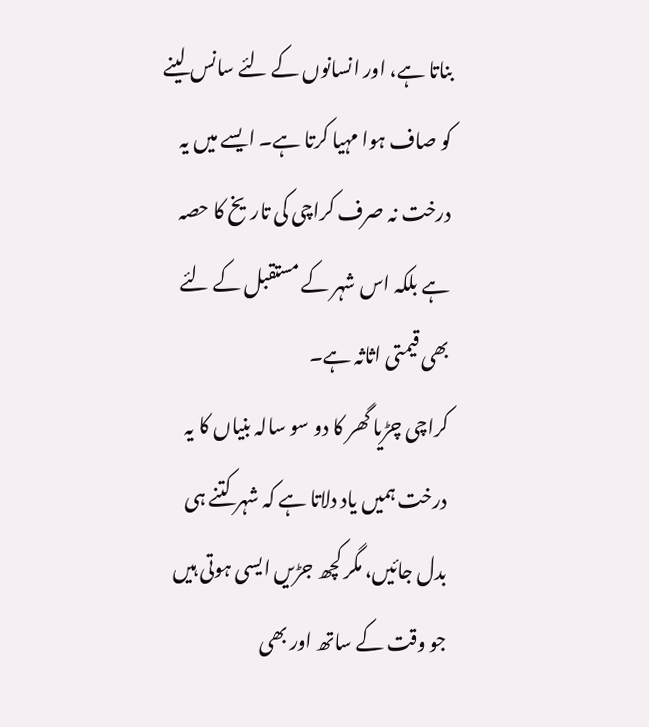بناتا ہے، اور انسانوں کے لئے سانس لینے کو صاف ہوا مہیا کرتا ہے۔ ایسے میں یہ درخت نہ صرف کراچی کی تاریخ کا حصہ ہے بلکہ اس شہر کے مستقبل کے لئے بھی قیمتی اثاثہ ہے۔
کراچی چڑیا گھر کا دو سو سالہ بنیاں کا یہ درخت ہمیں یاد دلاتا ہے کہ شہر کتنے ہی بدل جائیں، مگر کچھ جڑیں ایسی ہوتی ہیں جو وقت کے ساتھ اور بھی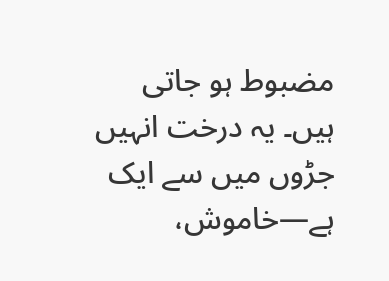مضبوط ہو جاتی ہیں۔ یہ درخت انہیں جڑوں میں سے ایک ہے—خاموش،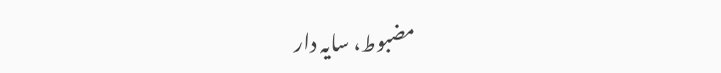مضبوط، سایہ دار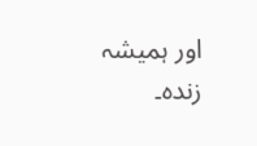اور ہمیشہ زندہ۔